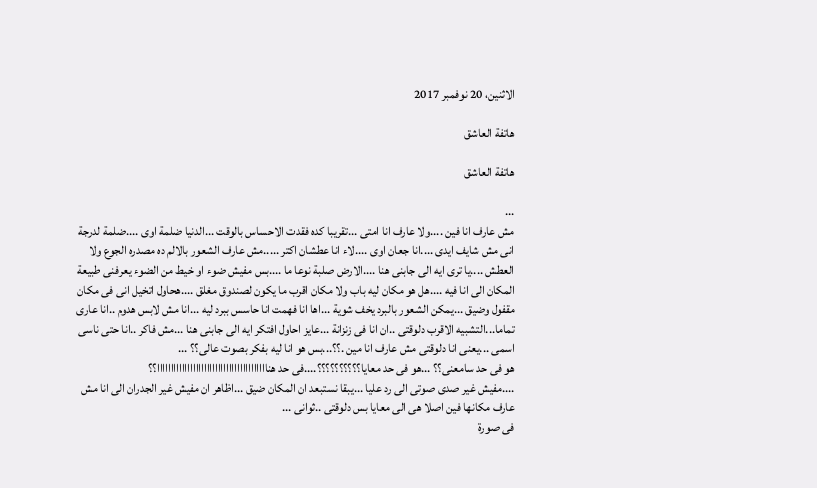الاثنين، 20 نوفمبر 2017

هاتفة العاشق

هاتفة العاشق

...
مش عارف انا فين ....ولا عارف انا امتى ...تقريبا كده فقدت الاحساس بالوقت ...الدنيا ضلمة اوى ....ضلمة لدرجة انى مش شايف ايدى ....انا جعان اوى ....لاء انا عطشان اكتر .....مش عارف الشعور بالالم ده مصدره الجوع ولا العطش ....يا ترى ايه الى جابنى هنا ....الارض صلبة نوعا ما ....بس مفيش ضوء او خيط من الضوء يعرفنى طبيعة المكان الى انا فيه ....هل هو مكان ليه باب ولا مكان اقرب ما يكون لصندوق مغلق ....هحاول اتخيل انى فى مكان مقفول وضيق ...يمكن الشعور بالبرد يخف شوية ...اها انا فهمت انا حاسس ببرد ليه ...انا مش لابس هدوم ..انا عارى تماما...التشبيه الاقرب دلوقتى ..ان انا فى زنزانة ...عايز احاول افتكر ايه الى جابنى هنا ...مش فاكر ..انا حتى ناسى اسمى ...يعنى انا دلوقتى مش عارف انا مين .؟؟...بس هو انا ليه بفكر بصوت عالى؟؟ ...
هو فى حد سامعنى؟؟ ...هو فى حد معايا؟؟؟؟؟؟؟؟؟؟....فى حد هناااااااااااااااااااااااااااااااااااااااا؟؟
....مفيش غير صدى صوتى الى رد عليا ...يبقا نستبعد ان المكان ضيق ...اظاهر ان مفيش غير الجدران الى انا مش عارف مكانها فين اصلا هى الى معايا بس دلوقتى ..ثوانى ...
فى صورة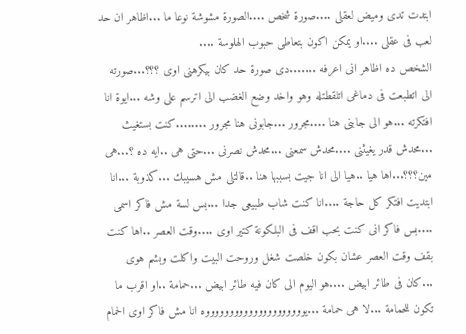ابتدت تدى وميض لعقلى ....صورة شخص ....الصورة مشوشة نوعا ما ...اظاهر ان حد لعب فى عقلى ....او يمكن اكون بتعاطى حبوب الهلوسة ....
الشخص ده اظاهر انى اعرفه .......دى صورة حد كان بيكرهنى اوى ؟؟؟...صورته الى اتطبعت فى دماغى اتلقطتله وهو واخد وضع الغضب الى اترسم على وشه ...ايوة انا افتكرته ...هو الى جابنى هنا ....مجرور ...جابونى هنا مجرور ........كنت بستغيث ...محدش قدر يغيثنى ....محدش سمعنى ...محدش نصرنى ...حتى هى ..ايه ده ؟...هى مين؟؟؟...اها هيا ..هيا الى انا جيت بسببها هنا ..قالتلى مش هسيبك ...كذوبة ...انا ابتديت افتكر كل حاجة ....انا كنت شاب طبيعى جدا ...بس لسة مش فاكر اسمى ....بس فاكر انى كنت بحب اقف فى البلكونة كتير اوى ....وقت العصر ..اها كنت بقف وقت العصر عشان بكون خلصت شغل وروحت البيت واكلت وبشم هوى ...كان فى طائر ابيض ....هو اليوم الى كان فيه طائر ابيض ...حمامة ..او اقرب ما تكون للحمامة ...لا هى حمامة ...يوووووووووووووووووووووه انا مش فاكر اوى الحمام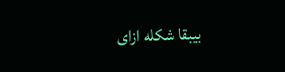بيبقا شكله ازاى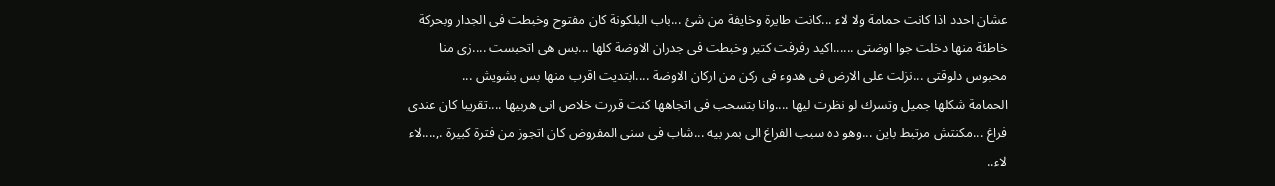عشان احدد اذا كانت حمامة ولا لاء ...كانت طايرة وخايفة من شئ ...باب البلكونة كان مفتوح وخبطت فى الجدار وبحركة خاطئة منها دخلت جوا اوضتى ......اكيد رفرفت كتير وخبطت فى جدران الاوضة كلها ...بس هى اتحبست ....زى منا محبوس دلوقتى ...نزلت على الارض فى هدوء فى ركن من اركان الاوضة ....ابتديت اقرب منها بس بشويش ...
الحمامة شكلها جميل وتسرك لو نظرت ليها ....وانا بتسحب فى اتجاهها كنت قررت خلاص انى هربيها ....تقريبا كان عندى فراغ ...مكنتش مرتبط باين ...وهو ده سبب الفراغ الى بمر بيه ...شاب فى سنى المفروض كان اتجوز من فترة كبيرة .,....لاء لاء..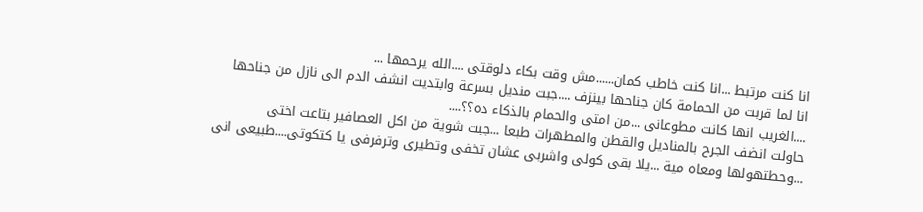انا كنت مرتبط ...انا كنت خاطب كمان......مش وقت بكاء دلوقتى ....الله يرحمها ...
انا لما قربت من الحمامة كان جناحها بينزف ....جبت منديل بسرعة وابتديت انشف الدم الى نازل من جناحها ....الغريب انها كانت مطوعانى ...من امتى والحمام بالذكاء ده؟؟....
حاولت انضف الجرح بالمناديل والقطن والمطهرات طبعا ...جبت شوية من اكل العصافير بتاعت اختى ...وحطتهولها ومعاه مية ...يلا بقى كولى واشربى عشان تخفى وتطيرى وترفرفى يا كتكوتى....طبيعى انى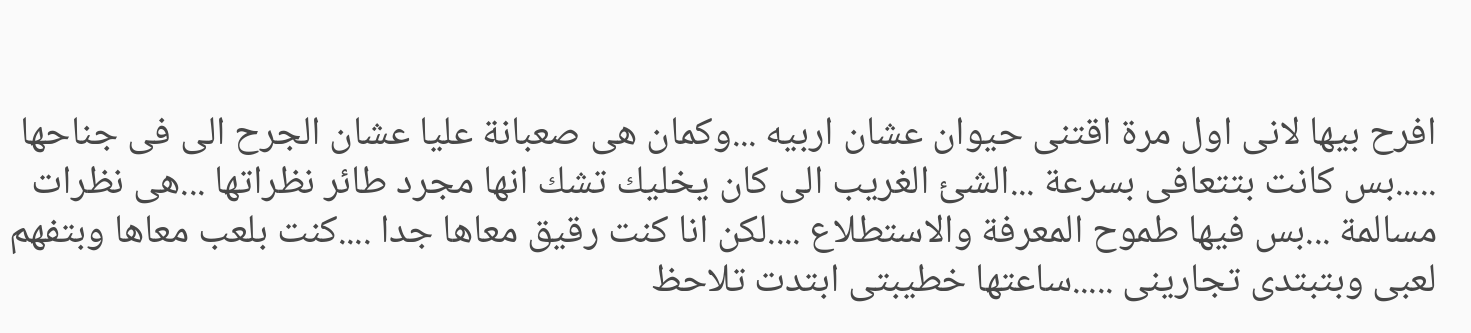افرح بيها لانى اول مرة اقتنى حيوان عشان اربيه ...وكمان هى صعبانة عليا عشان الجرح الى فى جناحها .....بس كانت بتتعافى بسرعة ...الشئ الغريب الى كان يخليك تشك انها مجرد طائر نظراتها ...هى نظرات مسالمة ...بس فيها طموح المعرفة والاستطلاع ....لكن انا كنت رقيق معاها جدا ....كنت بلعب معاها وبتفهم لعبى وبتبتدى تجارينى .....ساعتها خطيبتى ابتدت تلاحظ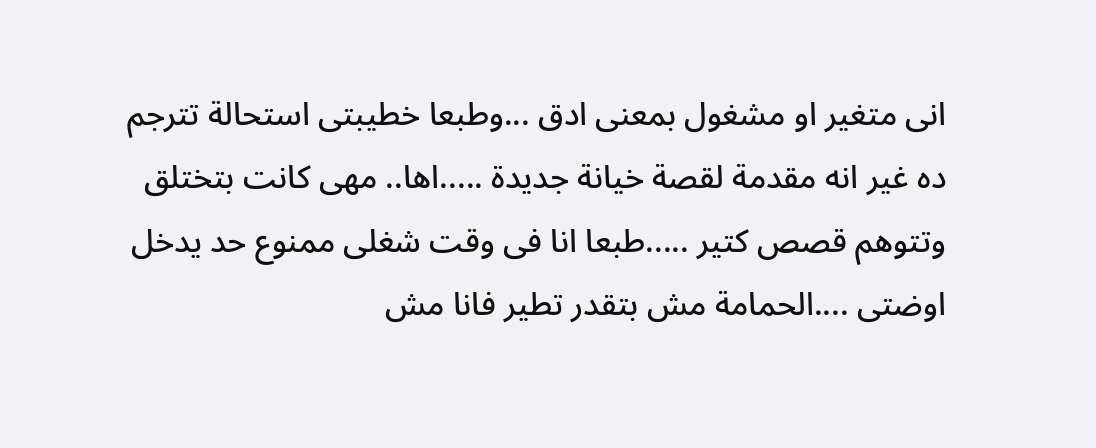انى متغير او مشغول بمعنى ادق ...وطبعا خطيبتى استحالة تترجم ده غير انه مقدمة لقصة خيانة جديدة .....اها.. مهى كانت بتختلق وتتوهم قصص كتير .....طبعا انا فى وقت شغلى ممنوع حد يدخل اوضتى ....الحمامة مش بتقدر تطير فانا مش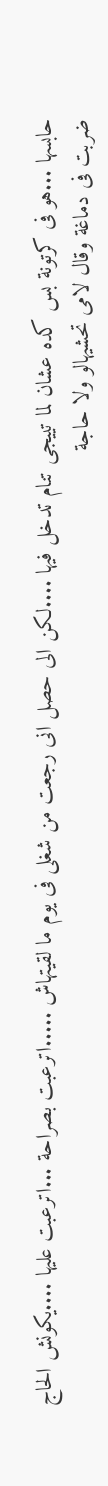حابسها ...هو فى كرتونة بس كده عشان لما تييجى تنام تدخل فيها ....لكن الى حصل انى رجعت من شغلى فى يوم ما لقيتهاش .....اترعبت بصراحة ...اترعبت عليها ....يكونش الحاج ضربت فى دماغة وقال لامى تحشيهالو ولا حاجة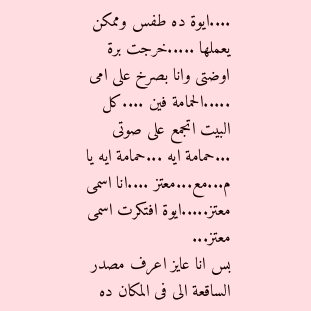....ايوة ده طفس وممكن يعملها .....خرجت برة اوضتى وانا بصرخ على امى .....الحمامة فين ....كل البيت اتجمع على صوتى ...حمامة ايه ...حمامة ايه يا م...مع...معتز ....انا اسمى معتز.....ايوة افتكرت اسمى معتز...
بس انا عايز اعرف مصدر الساقعة الى فى المكان ده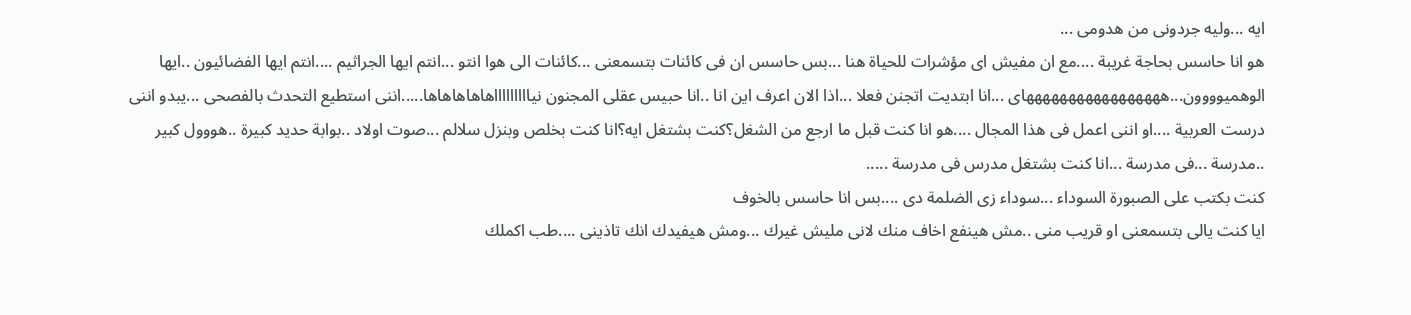ايه ...وليه جردونى من هدومى ...
هو انا حاسس بحاجة غريبة ....مع ان مفيش اى مؤشرات للحياة هنا ...بس حاسس ان فى كائنات بتسمعنى ...كائنات الى هوا انتو ...انتم ايها الجراثيم ....انتم ايها الفضائيون ..ايها الوهميوووون...هههههههههههههههههاى ...انا ابتديت اتجنن فعلا ...اذا الان اعرف اين انا ..انا حبيس عقلى المجنون نياااااااااهاهاهاهاها.....اننى استطيع التحدث بالفصحى ...يبدو اننى درست العربية ....او اننى اعمل فى هذا المجال ....هو انا كنت قبل ما ارجع من الشغل؟كنت بشتغل ايه؟انا كنت بخلص وبنزل سلالم ...صوت اولاد ..بوابة حديد كبيرة ..هووول كبير ..مدرسة ...فى مدرسة ...انا كنت بشتغل مدرس فى مدرسة .....
كنت بكتب على الصبورة السوداء ...سوداء زى الضلمة دى ....بس انا حاسس بالخوف
ايا كنت يالى بتسمعنى او قريب منى ..مش هينفع اخاف منك لانى مليش غيرك ...ومش هيفيدك انك تاذينى ....طب اكملك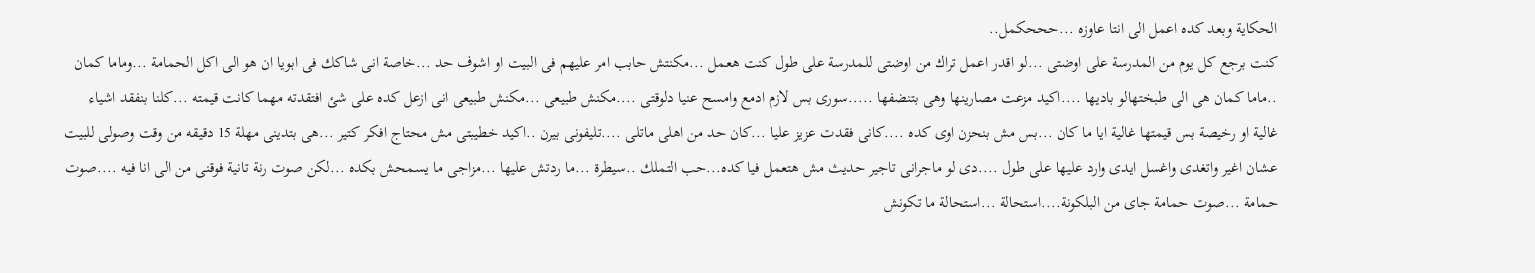الحكاية وبعد كده اعمل الى انتا عاوزه ...حححكمل..
كنت برجع كل يوم من المدرسة على اوضتى ...لو اقدر اعمل تراك من اوضتى للمدرسة على طول كنت هعمل ...مكنتش حابب امر عليهم فى البيت او اشوف حد ...خاصة انى شاكك فى ابويا ان هو الى اكل الحمامة ...وماما كمان ..ماما كمان هى الى طبختهالو باديها ....اكيد مزعت مصارينها وهى بتنضفها .....سورى بس لازم ادمع وامسح عنيا دلوقتى ....مكنش طبيعى ...مكنش طبيعى انى ازعل كده على شئ افتقدته مهما كانت قيمته ...كلنا بنفقد اشياء غالية او رخيصة بس قيمتها غالية ايا ما كان ...بس مش بنحزن اوى كده ....كانى فقدت عزيز عليا ...كان حد من اهلى ماتلى ....تليفونى بيرن ..اكيد خطيبتى مش محتاج افكر كتير ...هى بتدينى مهلة 15 دقيقه من وقت وصولى للبيت عشان اغير واتغدى واغسل ايدى وارد عليها على طول ....دى لو ماجرانى تاجير حديث مش هتعمل فيا كده...حب التملك ..سيطرة ...ما ردتش عليها ...مزاجى ما يسمحش بكده ...لكن صوت رنة تانية فوقنى من الى انا فيه ....صوت حمامة ...صوت حمامة جاى من البلكونة....استحالة ...استحالة ما تكونش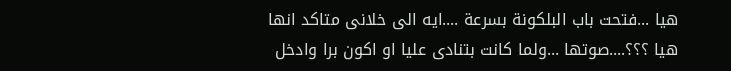هيا ...فتحت باب البلكونة بسرعة ....ايه الى خلانى متاكد انها هيا ؟؟؟....صوتها ...ولما كانت بتنادى عليا او اكون برا وادخل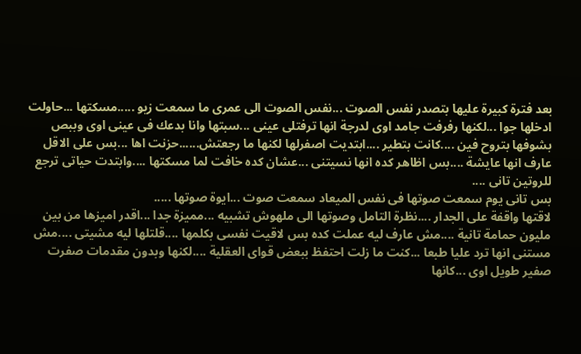بعد فترة كبيرة عليها بتصدر نفس الصوت ...نفس الصوت الى عمرى ما سمعت زيو .....مسكتها ...حاولت ادخلها جوا ...لكنها رفرفت جامد اوى لدرجة انها ترفتلى عينى ...سبتها وانا بدعك فى عينى اوى وببص بشوفها بتروح فين ....كانت بتطير ....ابتديت اصفرلها لكنها ما رجعتش......حزنت اها ...بس على الاقل عارف انها عايشة ....بس اظاهر كده انها نسيتنى ...عشان كده خافت لما مسكتها ....وابتدت حياتى ترجع للروتين تانى ....
بس تانى يوم سمعت صوتها فى نفس الميعاد سمعت صوت ...ايوة صوتها .....
لاقتها واقفة على الجدار ....نظرة التامل وصوتها الى ملهوش تشبيه ...مميزة جدا ...اقدر اميزها من بين مليون حمامة تانية ....مش عارف ليه عملت كده بس لاقيت نفسى بكلمها ....قلتلها ليه مشيتى ....مش مستنى انها ترد عليا طبعا ...كنت ما زلت احتفظ ببعض قواى العقلية ....لكنها وبدون مقدمات صفرت صفير طويل اوى ...كانها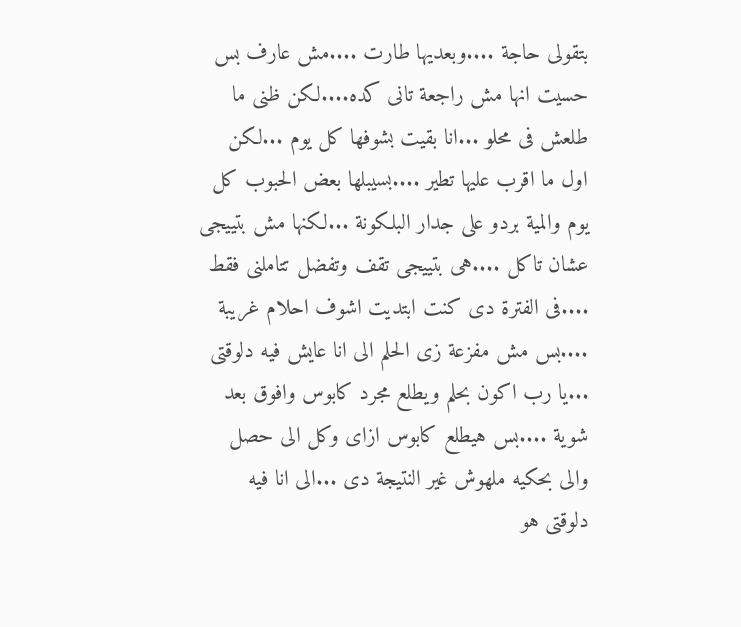بتقولى حاجة ....وبعديها طارت ....مش عارف بس حسيت انها مش راجعة تانى كده....لكن ظنى ما طلعش فى محلو ...انا بقيت بشوفها كل يوم ...لكن اول ما اقرب عليها تطير ....بسيبلها بعض الحبوب كل يوم والمية بردو على جدار البلكونة ...لكنها مش بتييجى عشان تاكل ....هى بتييجى تقف وتفضل تتاملنى فقط ....فى الفترة دى كنت ابتديت اشوف احلام غريبة ....بس مش مفزعة زى الحلم الى انا عايش فيه دلوقتى ...يا رب اكون بحلم ويطلع مجرد كابوس وافوق بعد شوية ....بس هيطلع كابوس ازاى وكل الى حصل والى بحكيه ملهوش غير النتيجة دى ...الى انا فيه دلوقتى هو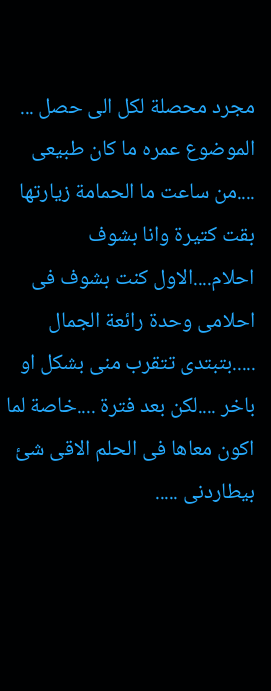مجرد محصلة لكل الى حصل ...
الموضوع عمره ما كان طبيعى ....من ساعت ما الحمامة زيارتها بقت كتيرة وانا بشوف احلام....الاول كنت بشوف فى احلامى وحدة رائعة الجمال .....بتبتدى تتقرب منى بشكل او باخر ....لكن بعد فترة ....خاصة لما اكون معاها فى الحلم الاقى شئ بيطاردنى .....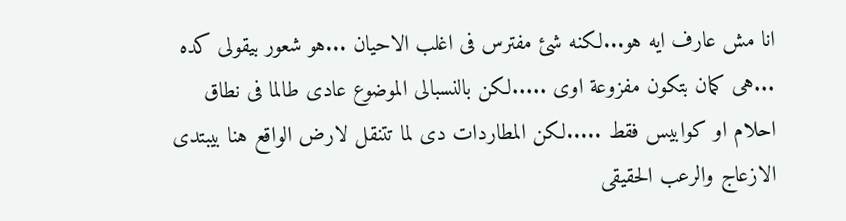انا مش عارف ايه هو...لكنه شئ مفترس فى اغلب الاحيان ...هو شعور بيقولى كده ...هى كمان بتكون مفزوعة اوى .....لكن بالنسبالى الموضوع عادى طالما فى نطاق احلام او كوابيس فقط .....لكن المطاردات دى لما تتنقل لارض الواقع هنا بيبتدى الازعاج والرعب الحقيقى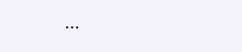...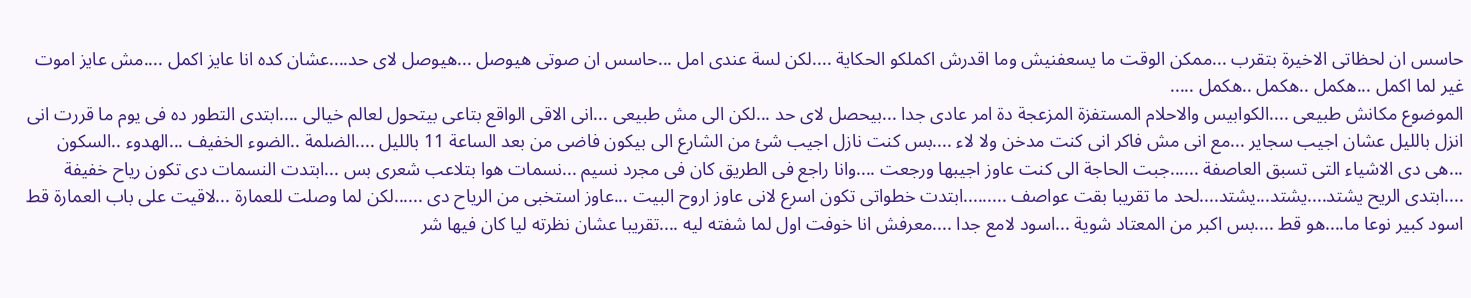حاسس ان لحظاتى الاخيرة بتقرب ...ممكن الوقت ما يسعفنيش وما اقدرش اكملكو الحكاية ....لكن لسة عندى امل ...حاسس ان صوتى هيوصل ...هيوصل لاى حد....عشان كده انا عايز اكمل ....مش عايز اموت غير لما اكمل ...هكمل ..هكمل ..هكمل .....
الموضوع مكانش طبيعى ....الكوابيس والاحلام المستفزة المزعجة دة امر عادى جدا ...بيحصل لاى حد ...لكن الى مش طبيعى ...انى الاقى الواقع بتاعى بيتحول لعالم خيالى ....ابتدى التطور ده فى يوم ما قررت انى انزل بالليل عشان اجيب سجاير ...مع انى مش فاكر انى كنت مدخن ولا لاء ....بس كنت نازل اجيب شئ من الشارع الى بيكون فاضى من بعد الساعة 11 بالليل ....الضلمة ..الضوء الخفيف ...الهدوء ..السكون ...هى دى الاشياء التى تسبق العاصفة ......جبت الحاجة الى كنت عاوز اجيبها ورجعت ....وانا راجع فى الطريق كان فى مجرد نسيم ...نسمات هوا بتلاعب شعرى بس ...ابتدت النسمات دى تكون رياح خفيفة ....ابتدى الريح يشتد....يشتد...يشتد....لحد ما تقريبا بقت عواصف .........ابتدت خطواتى تكون اسرع لانى عاوز اروح البيت ...عاوز استخبى من الرياح دى ......لكن لما وصلت للعمارة ...لاقيت على باب العمارة قط اسود كبير نوعا ما....هو قط ....بس اكبر من المعتاد شوية ...اسود لامع جدا ....معرفش انا خوفت اول لما شفته ليه ....تقريبا عشان نظرته ليا كان فيها شر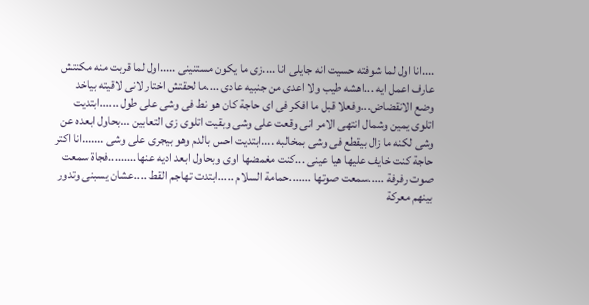....انا اول لما شوفته حسيت انه جايلى انا ....زى ما يكون مستنينى .....اول لما قربت منه مكنتش عارف اعمل ايه ...اهشه طيب ولا اعدى من جنبيه عادى ....ما لحقتش اختار لانى لاقيته بياخد وضع الانقضاض...وفعلا قبل ما افكر فى اى حاجة كان هو نط فى وشى على طول ......ابتديت اتلوى يمين وشمال انتهى الامر انى وقعت على وشى وبقيت اتلوى زى التعابين ...بحاول ابعده عن وشى لكنه ما زال بيقطع فى وشى بمخالبه ....ابتديت احس بالدم وهو بيجرى على وشى .......انا اكتر حاجة كنت خايف عليها هيا عينى ...كنت مغمضها اوى وبحاول ابعد اديه عنها.........فجاة سمعت صوت رفرفة .....سمعت صوتها .......حمامة السلام .....ابتدت تهاجم القط ....عشان يسبنى وتدور بينهم معركة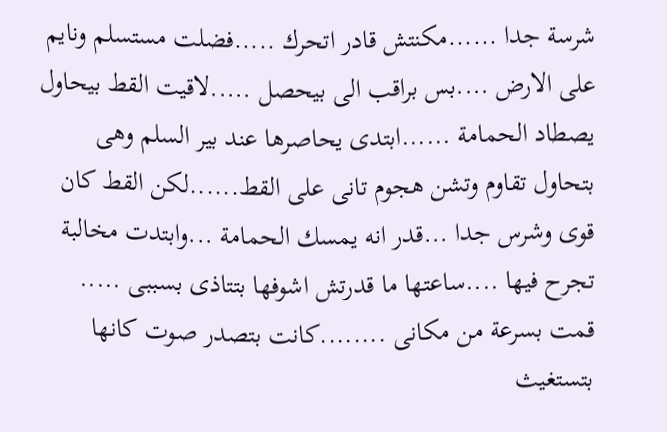شرسة جدا ......مكنتش قادر اتحرك .....فضلت مستسلم ونايم على الارض ....بس براقب الى بيحصل .....لاقيت القط بيحاول يصطاد الحمامة ......ابتدى يحاصرها عند بير السلم وهى بتحاول تقاوم وتشن هجوم تانى على القط......لكن القط كان قوى وشرس جدا ...قدر انه يمسك الحمامة ...وابتدت مخالبة تجرح فيها ....ساعتها ما قدرتش اشوفها بتتاذى بسببى .....
قمت بسرعة من مكانى ........كانت بتصدر صوت كانها بتستغيث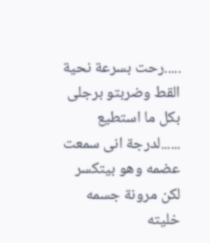.....رحت بسرعة نحية القط وضربتو برجلى بكل ما استطيع ......لدرجة انى سمعت عضمه وهو بيتكسر
لكن مرونة جسمه خليته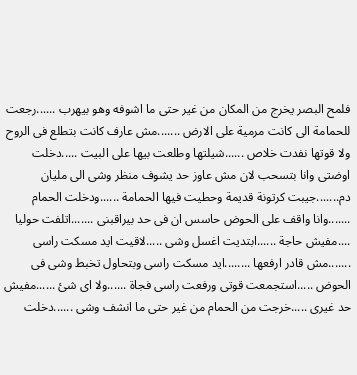فلمح البصر يخرج من المكان من غير حتى ما اشوفه وهو بيهرب ......رجعت للحمامة الى كانت مرمية على الارض .......مش عارف كانت بتطلع فى الروح ولا قوتها نفدت خلاص ......شيلتها وطلعت بيها على البيت .....دخلت اوضتى وانا بتسحب لان مش عاوز حد يشوف منظر وشى الى مليان دم.......جيبت كرتونة قديمة وحطيت فيها الحمامة ......ودخلت الحمام .......وانا واقف على الحوض حاسس ان فى حد بيراقبنى .......اتلفت حوليا ....مفيش حاجة ......ابتديت اغسل وشى .....لاقيت ايد مسكت راسى .......مش قادر ارفعها ........ايد مسكت راسى وبتحاول تخبط وشى فى الحوض .....استجمعت قوتى ورفعت راسى فجاة ......ولا اى شئ ......مفيش حد غيرى .....خرجت من الحمام من غير حتى ما انشف وشى ......دخلت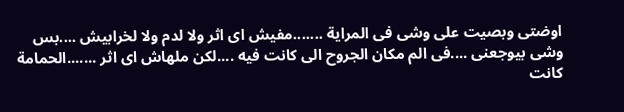اوضتى وبصيت على وشى فى المراية .......مفيش اى اثر ولا لدم ولا لخرابيش ....بس وشى بيوجعنى ....فى الم مكان الجروح الى كانت فيه ....لكن ملهاش اى اثر .......الحمامة كانت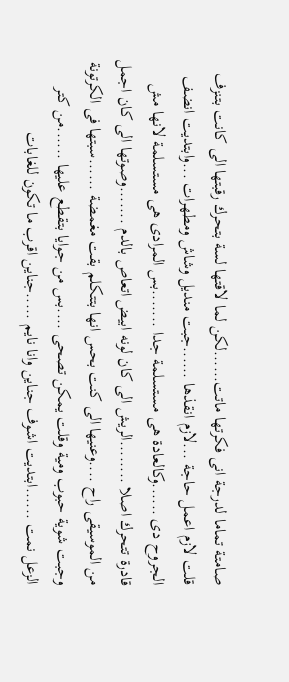صامتة تماما لدرجة انى فكرتها ماتت......لكن لما لاقتها لسة بتحرك رقبتها الى كانت بتنزف قلت لازم اعمل حاجة ...لازم انقذها ......جبت منديل وشاش ومطهرات ...وابتديت انضف الجروح دى ......وكالعادة هى مستسلمة جدا .......بس المرادى هى مستسلمة لانها مش قادرة تتحرك اصلا ........الريش الى كان لونه ابيض اتعاص بالدم .......وصوتها الى كان اجمل من الموسيقى راح ....وعنيها الى كنت بحس انها بتتكلم بقت مغمضة ......سبتها فى الكرتونة وجبت شوية حبوب ومية وقلت يمكن تصحى ....بس من جوايا بتقطع عليها ......من كتر الزعل نمت ......ابتديت اشوف جناين وانا نايم .....جناين اقرب ما تكون للغابات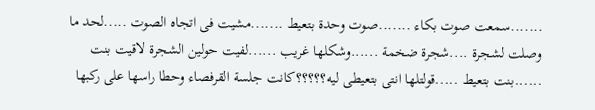.......سمعت صوت بكاء .......صوت وحدة بتعيط .......مشيت فى اتجاه الصوت .....لحد ما وصلت لشجرة ....شجرة ضخمة ......وشكلها غريب ......لفيت حولين الشجرة لاقيت بنت ......بنت بتعيط .....قولتلها انتى بتعيطى ليه؟؟؟؟؟كانت جلسة القرفصاء وحطا راسها على ركبها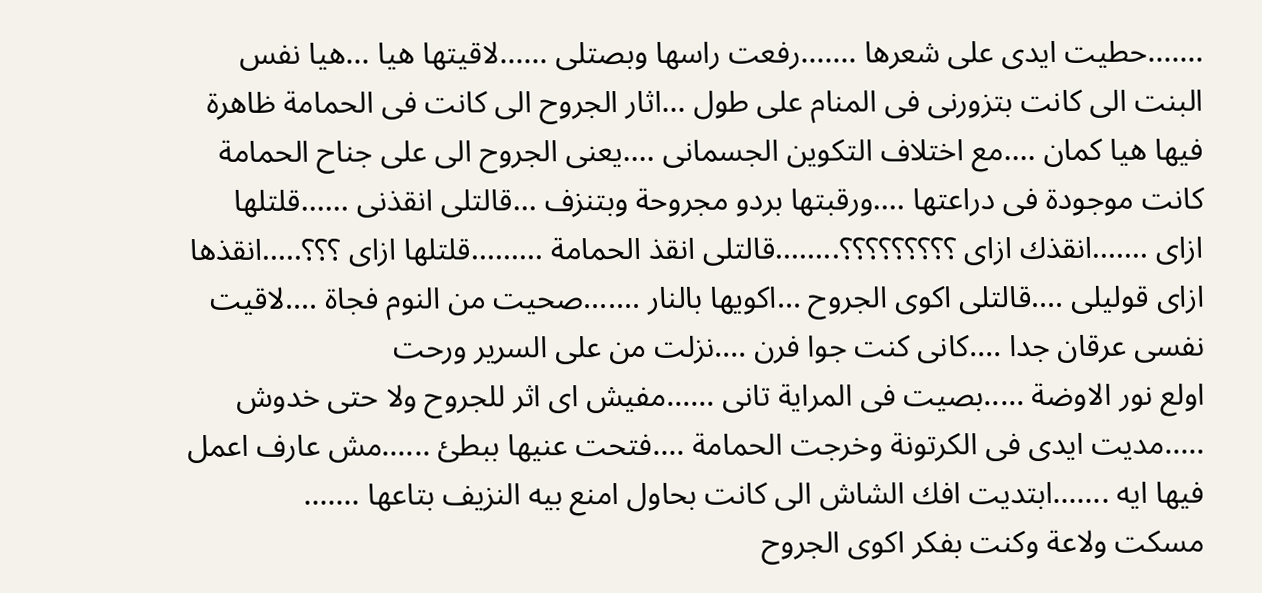.......حطيت ايدى على شعرها .......رفعت راسها وبصتلى ......لاقيتها هيا ...هيا نفس البنت الى كانت بتزورنى فى المنام على طول ...اثار الجروح الى كانت فى الحمامة ظاهرة فيها هيا كمان ....مع اختلاف التكوين الجسمانى ....يعنى الجروح الى على جناح الحمامة كانت موجودة فى دراعتها ....ورقبتها بردو مجروحة وبتنزف ...قالتلى انقذنى ......قلتلها ازاى .......انقذك ازاى ؟؟؟؟؟؟؟؟؟........قالتلى انقذ الحمامة .........قلتلها ازاى ؟؟؟.....انقذها ازاى قوليلى ....قالتلى اكوى الجروح ...اكويها بالنار .......صحيت من النوم فجاة ....لاقيت نفسى عرقان جدا ....كانى كنت جوا فرن ....نزلت من على السرير ورحت
اولع نور الاوضة .....بصيت فى المراية تانى ......مفيش اى اثر للجروح ولا حتى خدوش .....مديت ايدى فى الكرتونة وخرجت الحمامة ....فتحت عنيها ببطئ ......مش عارف اعمل فيها ايه .......ابتديت افك الشاش الى كانت بحاول امنع بيه النزيف بتاعها .......
مسكت ولاعة وكنت بفكر اكوى الجروح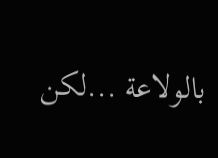بالولاعة ...لكن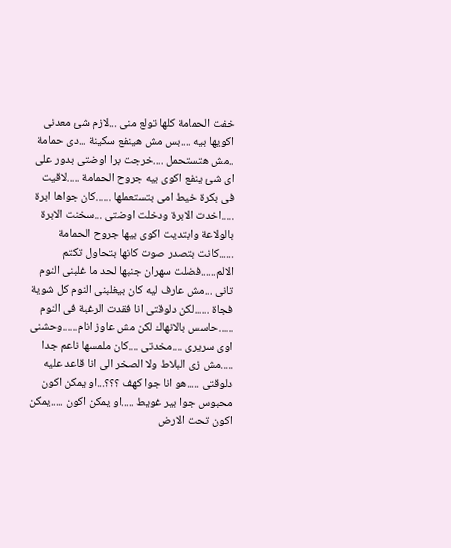خفت الحمامة كلها تولع منى ...لازم شئ معدنى اكويها بيه ....بس مش هينفع سكينة ...دى حمامة ..مش هتستحمل ....خرجت برا اوضتى بدور على اى شئ ينفع اكوى بيه جروح الحمامة .....لاقيت فى بكرة خيط امى بتستعملها ......كان جواها ابرة .....اخدت الابرة ودخلت اوضتى ...سخنت الابرة بالولاعة وابتديت اكوى بيها جروح الحمامة ......كانت بتصدر صوت كانها بتحاول تكتم الالم......فضلت سهران جنبها لحد ما غلبنى النوم تانى ...مش عارف ليه كان بيغلبنى النوم كل شوية فجاة ......لكن دلوقتى انا فقدت الرغبة فى النوم ......حاسس بالانهاك لكن مش عاوز انام......وحشنى اوى سريرى ....مخدتى ....كان ملمسها ناعم جدا .....مش زى البلاط ولا الصخر الى انا قاعد عليه دلوقتى .....هو انا جوا كهف ؟؟؟...او يمكن اكون محبوس جوا بير غويط .....او يمكن اكون .....يمكن اكون تحت الارض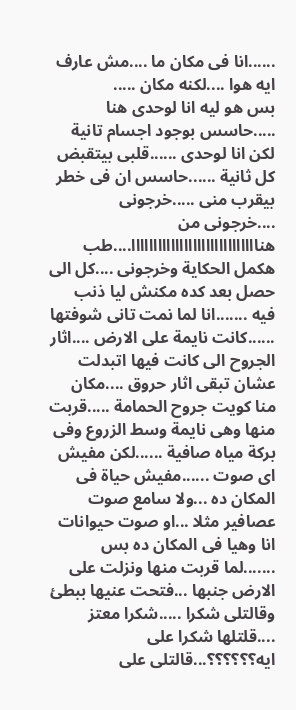......انا فى مكان ما ....مش عارف ايه هوا ....لكنه مكان .....
بس هو ليه انا لوحدى هنا .....حاسس بوجود اجسام تانية لكن انا لوحدى ......قلبى بيتقبض كل ثانية ......حاسس ان فى خطر بيقرب منى .....خرجونى ....خرجونى من هنااااااااااااااااااااااااااااا....طب هكمل الحكاية وخرجونى ....كل الى حصل بعد كده مكنش ليا ذنب فيه .......انا لما نمت تانى شوفتها ......كانت نايمة على الارض ....اثار الجروح الى كانت فيها اتبدلت عشان تبقى اثار حروق ....مكان منا كويت جروح الحمامة .....قربت منها وهى نايمة وسط الزروع وفى بركة مياه صافية ......لكن مفيش اى صوت ......مفيش حياة فى المكان ده ...ولا سامع صوت عصافير مثلا ...او صوت حيوانات
انا وهيا فى المكان ده بس .......لما قربت منها ونزلت على الارض جنبها ...فتحت عنيها ببطئ وقالتلى شكرا .....شكرا معتز ....قلتلها شكرا على ايه؟؟؟؟؟؟...قالتلى على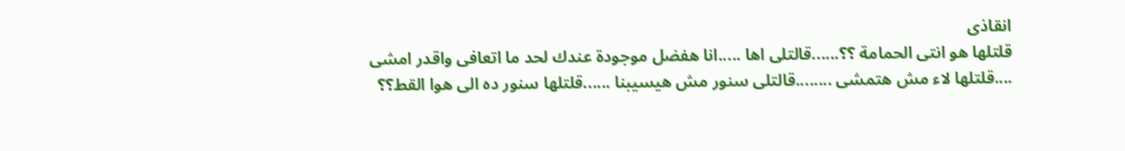انقاذى
قلتلها هو انتى الحمامة ؟؟......قالتلى اها .....انا هفضل موجودة عندك لحد ما اتعافى واقدر امشى ....قلتلها لاء مش هتمشى ........قالتلى سنور مش هيسيبنا ......قلتلها سنور ده الى هوا القط؟؟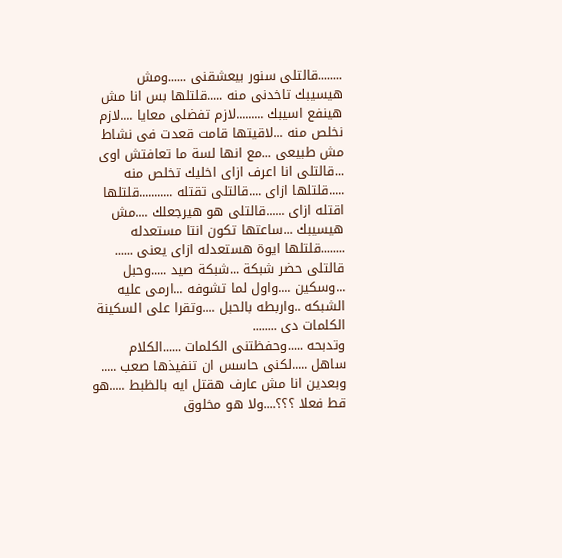........قالتلى سنور بيعشقنى ......ومش هيسيبك تاخدنى منه .....قلتلها بس انا مش هينفع اسيبك .........لازم تفضلى معايا ....لازم نخلص منه ...لاقيتها قامت قعدت فى نشاط مش طبيعى ...مع انها لسة ما تعافتش اوى ...قالتلى انا اعرف ازاى اخليك تخلص منه .....قلتلها ازاى ....قالتلى تقتله ...........قلتلها اقتله ازاى ......قالتلى هو هيرجعلك ....مش هيسيبك ...ساعتها تكون انتا مستعدله ........قلتلها ايوة هستعدله ازاى يعنى ......
قالتلى حضر شبكة ...شبكة صيد .....وحبل ...وسكين ....واول لما تشوفه ...ارمى عليه الشبكه ..واربطه بالحبل ....وتقرا على السكينة الكلمات دى ........
وتدبحه .....وحفظتنى الكلمات ......الكلام ساهل .....لكنى حاسس ان تنفيذها صعب .....
وبعدين انا مش عارف هقتل ايه بالظبط .....هو قط فعلا ؟؟؟....ولا هو مخلوق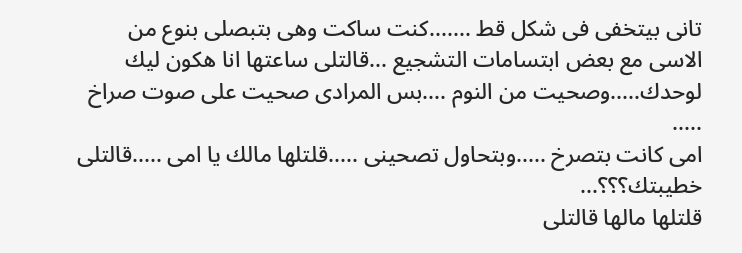تانى بيتخفى فى شكل قط .......كنت ساكت وهى بتبصلى بنوع من الاسى مع بعض ابتسامات التشجيع ...قالتلى ساعتها انا هكون ليك لوحدك.....وصحيت من النوم ....بس المرادى صحيت على صوت صراخ .....
امى كانت بتصرخ .....وبتحاول تصحينى .....قلتلها مالك يا امى .....قالتلى خطيبتك؟؟؟...
قلتلها مالها قالتلى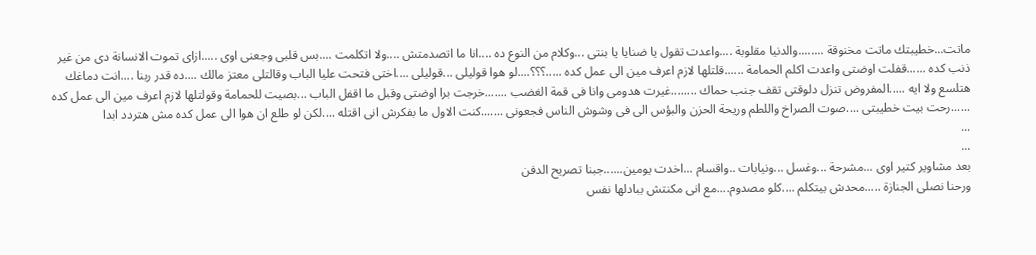ماتت...خطيبتك ماتت مخنوقة ........والدنيا مقلوبة ....واعدت تقول يا ضنايا يا بنتى ...وكلام من النوع ده ....انا ما اتصدمتش ....ولا اتكلمت ....بس قلبى وجعنى اوى .....ازاى تموت الانسانة دى من غير ذنب كده ......قفلت اوضتى واعدت اكلم الحمامة ......قلتلها لازم اعرف مين الى عمل كده .....؟؟؟....لو هوا قوليلى ...قوليلى ....اختى فتحت عليا الباب وقالتلى معتز مالك ....ده قدر ربنا ....انت دماغك هتلسع ولا ايه .....المفروض تنزل دلوقتى تقف جنب حماك ........غيرت هدومى وانا فى قمة الغضب .......خرجت برا اوضتى وقبل ما اقفل الباب ...بصيت للحمامة وقولتلها لازم اعرف مين الى عمل كده ......رحت بيت خطيبتى ....صوت الصراخ واللطم وريحة الحزن والبؤس الى فى وشوش الناس فجعونى .......كنت الاول ما بفكرش انى اقتله ....لكن لو طلع ان هوا الى عمل كده مش هتردد ابدا
...
...
بعد مشاوير كتير اوى ...مشرحة ...وغسل ...ونيابات ..واقسام ...اخدت يومين......جبنا تصريح الدفن
ورحنا نصلى الجنازة .....محدش بيتكلم ....كلو مصدوم....مع انى مكنتش ببادلها نفس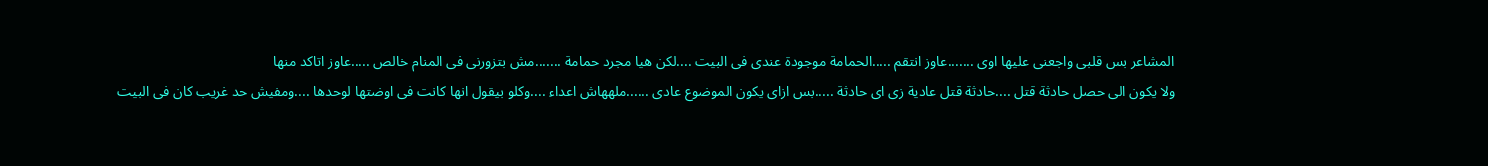المشاعر بس قلبى واجعنى عليها اوى .......عاوز انتقم .....الحمامة موجودة عندى فى البيت ....لكن هيا مجرد حمامة .......مش بتزورنى فى المنام خالص .....عاوز اتاكد منها
ولا يكون الى حصل حادثة قتل ....حادثة قتل عادية زى اى حادثة .....بس ازاى يكون الموضوع عادى ......ملههاش اعداء ....وكلو بيقول انها كانت فى اوضتها لوحدها ....ومفيش حد غريب كان فى البيت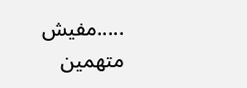.....مفيش متهمين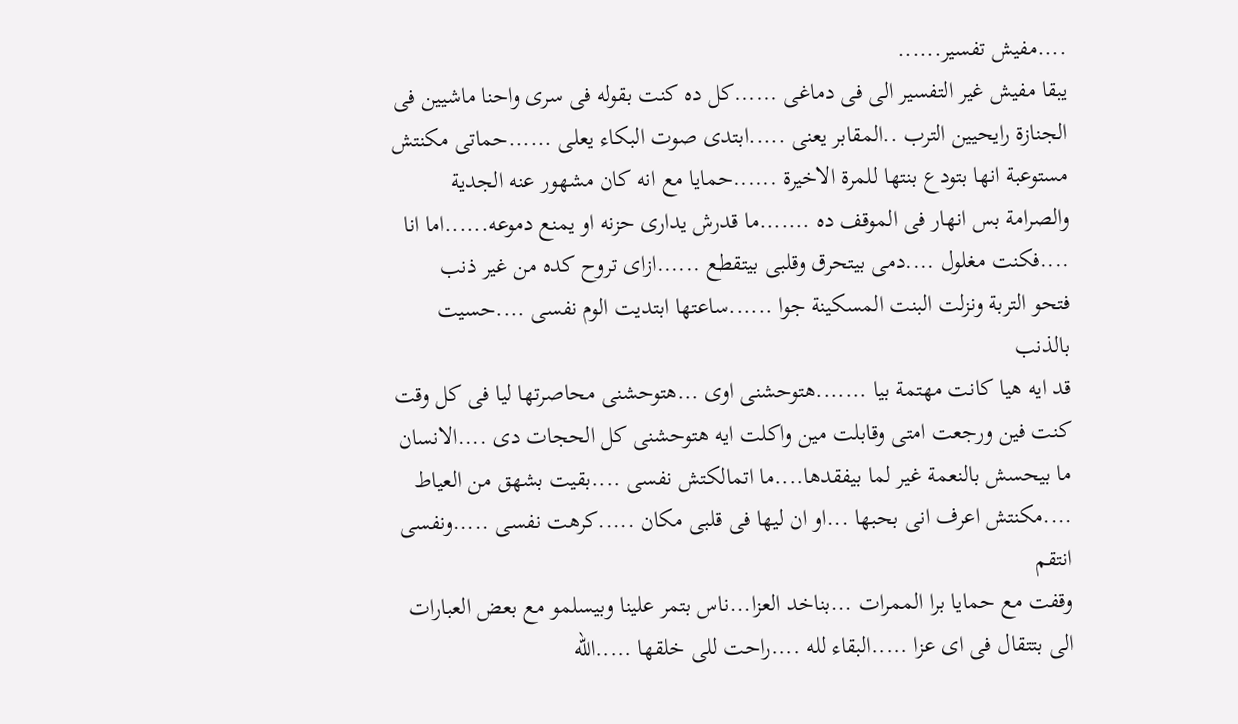....مفيش تفسير......
يبقا مفيش غير التفسير الى فى دماغى ......كل ده كنت بقوله فى سرى واحنا ماشيين فى الجنازة رايحيين الترب ..المقابر يعنى .....ابتدى صوت البكاء يعلى ......حماتى مكنتش مستوعبة انها بتودع بنتها للمرة الاخيرة ......حمايا مع انه كان مشهور عنه الجدية والصرامة بس انهار فى الموقف ده .......ما قدرش يدارى حزنه او يمنع دموعه......اما انا ....فكنت مغلول ....دمى بيتحرق وقلبى بيتقطع ......ازاى تروح كده من غير ذنب
فتحو التربة ونزلت البنت المسكينة جوا ......ساعتها ابتديت الوم نفسى ....حسيت بالذنب
قد ايه هيا كانت مهتمة بيا .......هتوحشنى اوى ...هتوحشنى محاصرتها ليا فى كل وقت
كنت فين ورجعت امتى وقابلت مين واكلت ايه هتوحشنى كل الحجات دى ....الانسان ما بيحسش بالنعمة غير لما بيفقدها....ما اتمالكتش نفسى ....بقيت بشهق من العياط ....مكنتش اعرف انى بحبها ...او ان ليها فى قلبى مكان .....كرهت نفسى .....ونفسى انتقم
وقفت مع حمايا برا الممرات ...بناخد العزا...ناس بتمر علينا وبيسلمو مع بعض العبارات الى بتتقال فى اى عزا .....البقاء لله ....راحت للى خلقها .....الله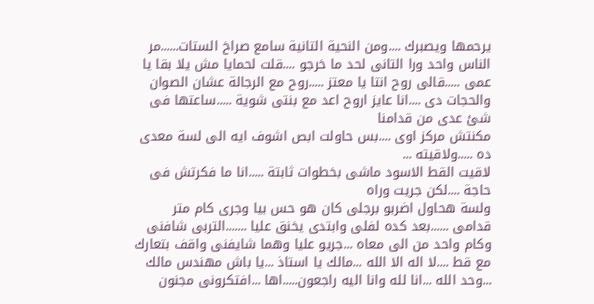يرحمها ويصبرك ....ومن النحية التانية سامع صراخ الستات......مر الناس واحد ورا التانى لحد ما خرجو ....قلت لحمايا مش يلا بقا يا عمى .....قالى روح انتا يا معتز .....روح مع الرجالة عشان الصوان والحجات دى ....انا عايز اروح اعد مع بنتى شوية .....ساعتها فى شئ عدى من قدامنا
مكنتش مركز اوى ....بس حاولت ابص اشوف ايه الى لسة معدى ده .....ولاقيته ...
لاقيت القط الاسود ماشى بخطوات ثابتة .....انا ما فكرتش فى حاجة ....لكن جريت وراه
ولسة هحاول اضربو برجلى كان هو حس بيا وجرى كام متر قدامى ......بعد كده لفلى وابتدى يخنق عليا .......التربى شافنى وكام واحد من الى معاه ...جريو عليا وهما شايفنى واقف بتعارك مع قط ....لا اله الا الله ...مالك يا استاذ ...يا باش مهندس مالك ...وحد الله ...انا لله وانا اليه راجعون.....اها ...افتكرونى مجنون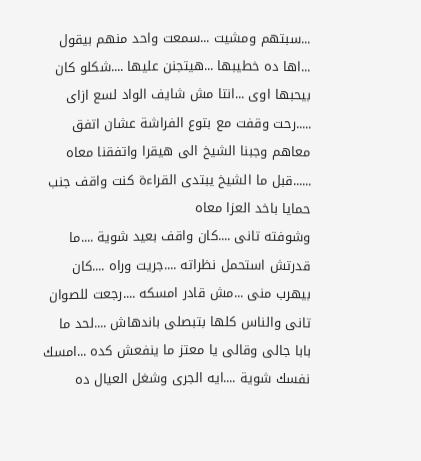...سبتهم ومشيت ...سمعت واحد منهم بيقول ...اها ده خطيبها ...هيتجنن عليها ....شكلو كان بيحبها اوى ...انتا مش شايف الواد لسع ازاى .....رحت وقفت مع بتوع الفراشة عشان اتفق معاهم وجبنا الشيخ الى هيقرا واتفقنا معاه ......قبل ما الشيخ يبتدى القراءة كنت واقف جنب حمايا باخد العزا معاه
وشوفته تانى ....كان واقف بعيد شوية ....ما قدرتش استحمل نظراته ....جريت وراه ....كان بيهرب منى ...مش قادر امسكه ....رجعت للصوان تانى والناس كلها بتبصلى باندهاش ....لحد ما بابا جالى وقالى يا معتز ما ينفعش كده ...امسك نفسك شوية ....ايه الجرى وشغل العيال ده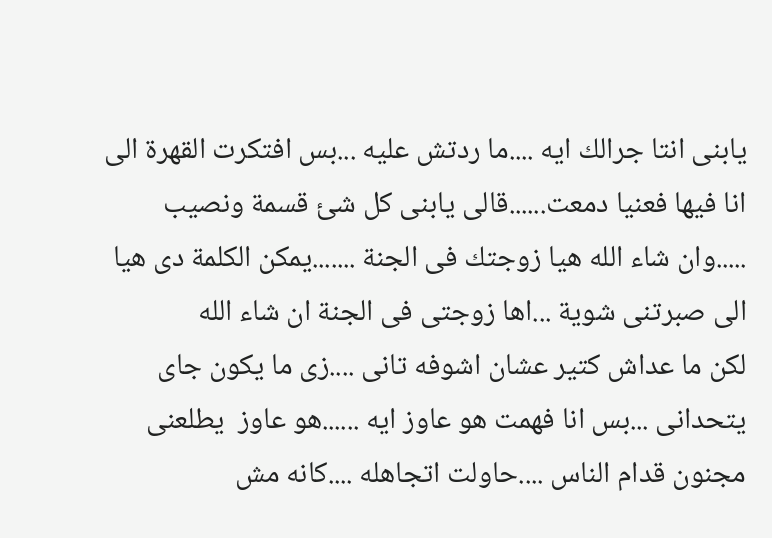يابنى انتا جرالك ايه ....ما ردتش عليه ...بس افتكرت القهرة الى انا فيها فعنيا دمعت......قالى يابنى كل شئ قسمة ونصيب .....وان شاء الله هيا زوجتك فى الجنة .......يمكن الكلمة دى هيا الى صبرتنى شوية ...اها زوجتى فى الجنة ان شاء الله
لكن ما عداش كتير عشان اشوفه تانى ....زى ما يكون جاى يتحدانى ...بس انا فهمت هو عاوز ايه ......هو عاوز  يطلعنى مجنون قدام الناس ....حاولت اتجاهله ....كانه مش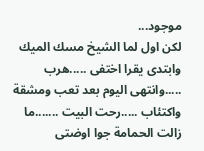موجود...
لكن اول لما الشيخ مسك الميك وابتدى يقرا اختفى .....هرب .....وانتهى اليوم بعد تعب ومشقة واكتئاب .....رحت البيت .......ما زالت الحمامة جوا اوضتى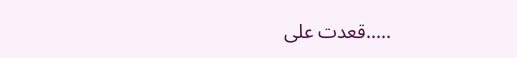.....قعدت على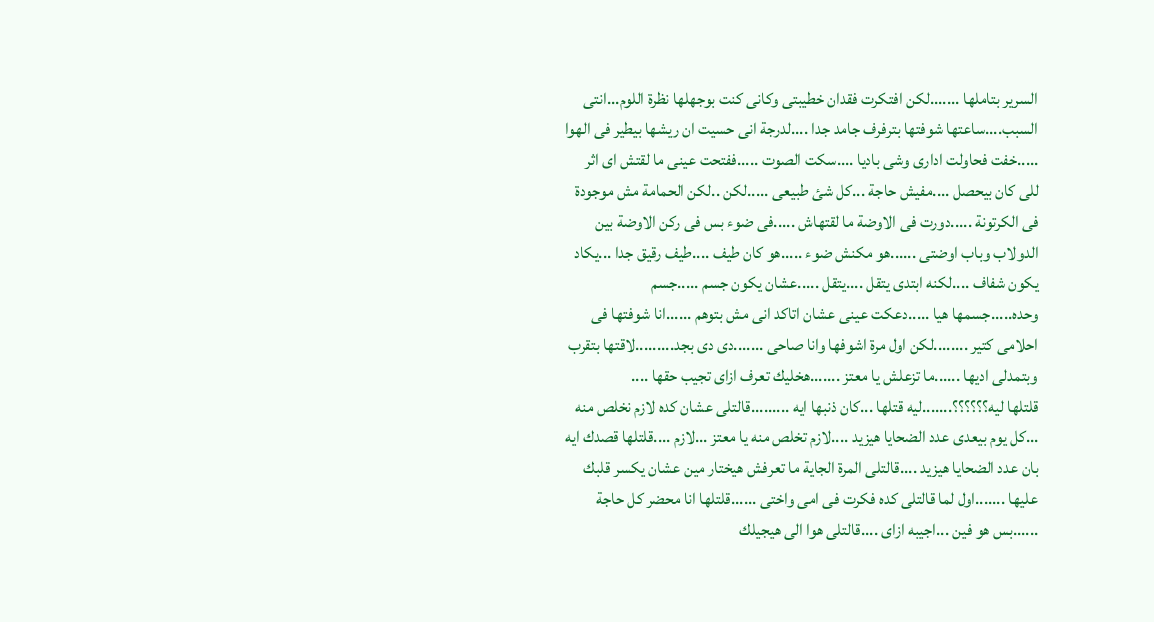السرير بتاملها .......لكن افتكرت فقدان خطيبتى وكانى كنت بوجهلها نظرة اللوم...انتى السبب....ساعتها شوفتها بترفرف جامد جدا ....لدرجة انى حسيت ان ريشها بيطير فى الهوا .....خفت فحاولت ادارى وشى باديا ....سكت الصوت .....ففتحت عينى ما لقتش اى اثر للى كان بيحصل ....مفيش حاجة ...كل شئ طبيعى .....لكن ..لكن الحمامة مش موجودة فى الكرتونة .....دورت فى الاوضة ما لقتهاش .....فى ضوء بس فى ركن الاوضة بين الدولاب وباب اوضتى ......هو مكنش ضوء .....هو كان طيف ....طيف رقيق جدا ...يكاد يكون شفاف ....لكنه ابتدى يتقل ....يتقل .....عشان يكون جسم .....جسم وحده.....جسمها هيا .....دعكت عينى عشان اتاكد انى مش بتوهم ......انا شوفتها فى احلامى كتير ........لكن اول مرة اشوفها وانا صاحى .......دى دى بجد.........لاقتها بتقرب وبتمدلى اديها ......ما تزعلش يا معتز .......هخليك تعرف ازاى تجيب حقها ....
قلتلها ليه؟؟؟؟؟؟.......ليه قتلها ...كان ذنبها ايه .........قالتلى عشان كده لازم نخلص منه ...كل يوم بيعدى عدد الضحايا هيزيد ....لازم تخلص منه يا معتز ...لازم ....قلتلها قصدك ايه بان عدد الضحايا هيزيد ....قالتلى المرة الجاية ما تعرفش هيختار مين عشان يكسر قلبك عليها .......اول لما قالتلى كده فكرت فى امى واختى ......قلتلها انا محضر كل حاجة ......بس هو فين ...اجيبه ازاى ....قالتلى هوا الى هيجيلك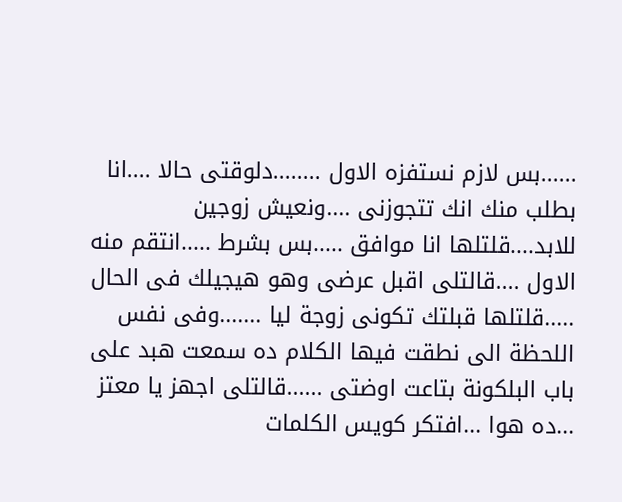......بس لازم نستفزه الاول ........دلوقتى حالا ....انا بطلب منك انك تتجوزنى ....ونعيش زوجين للابد....قلتلها انا موافق .....بس بشرط .....انتقم منه الاول ....قالتلى اقبل عرضى وهو هيجيلك فى الحال .....قلتلها قبلتك تكونى زوجة ليا .......وفى نفس اللحظة الى نطقت فيها الكلام ده سمعت هبد على باب البلكونة بتاعت اوضتى ......قالتلى اجهز يا معتز ...ده هوا ...افتكر كويس الكلمات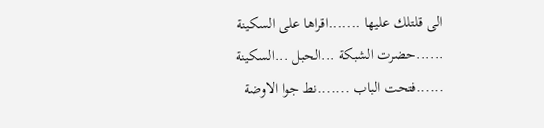الى قلتلك عليها .......اقراها على السكينة ......حضرت الشبكة ...الحبل ...السكينة ......فتحت الباب .......نط جوا الاوضة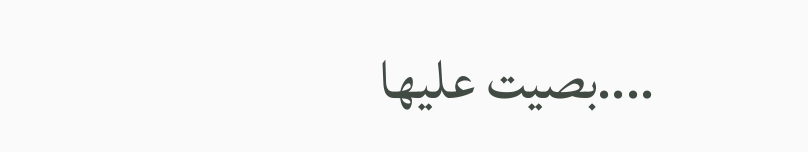....بصيت عليها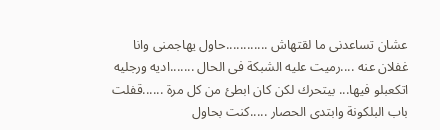عشان تساعدنى ما لقتهاش ............حاول يهاجمنى وانا غفلان عنه ....رميت عليه الشبكة فى الحال .......اديه ورجليه اتكعبلو فيها... بيتحرك لكن كان ابطئ من كل مرة ......قفلت باب البلكونة وابتدى الحصار .....كنت بحاول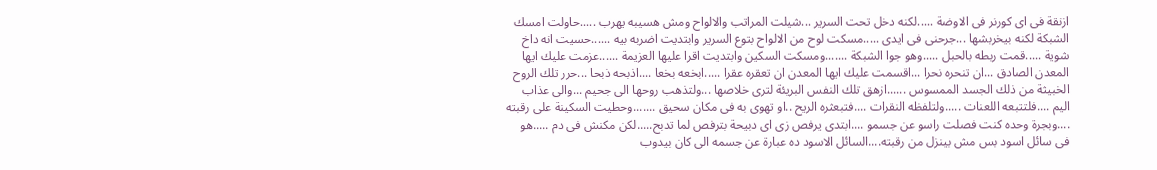ازنقة فى اى كورنر فى الاوضة .....لكنه دخل تحت السرير ...شيلت المراتب والالواح ومش هسيبه يهرب .....حاولت امسك الشبكة لكنه بيخربشها ...جرحنى فى ايدى .....مسكت لوح من الالواح بتوع السرير وابتديت اضربه بيه ......حسيت انه داخ شوية .....قمت ربطه بالحبل .....وهو جوا الشبكة .......ومسكت السكين وابتديت اقرا عليها العزيمة ......عزمت عليك ايها المعدن الصادق ...ان تنحره نحرا ...اقسمت عليك ايها المعدن ان تعقره عقرا .....ابخعه بخعا ....اذبحه ذبحا ...حرر تلك الروح الخبيثة من ذلك الجسد الممسوس ......ازهق تلك النفس البريئة لترى خلاصها ...ولتذهب روحها الى جحيم ...والى عذاب اليم ....فلتتبعه اللعنات .....ولتلفظه النقرات ....فتبعثره الريح ..او تهوى به فى مكان سحيق .......وحطيت السكينة على رقبته ....وبجرة وحده كنت فصلت راسو عن جسمو ....ابتدى يرفص زى اى دبيحة بترفص لما تدبح.....لكن مكنش فى دم .....هو فى سائل اسود بس مش بينزل من رقبته....السائل الاسود ده عبارة عن جسمه الى كان بيدوب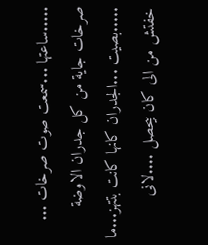.....ساعتها ...سمعت صوت صرخات ...
صرخات جاية من كل جدران الاوضة .....بصيت ...الجدران كانها كانت بتتهز...ما خفتش من الى كان بيحصل ....لانى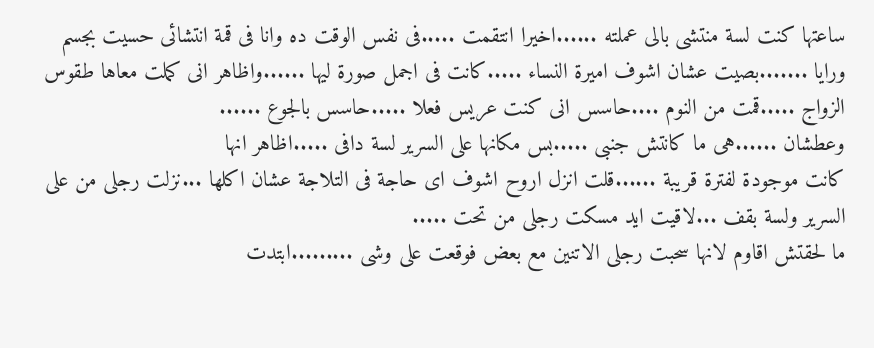ساعتها كنت لسة منتشى بالى عملته ......اخيرا انتقمت .....فى نفس الوقت ده وانا فى قمة انتشائى حسيت بجسم ورايا .......بصيت عشان اشوف اميرة النساء .....كانت فى اجمل صورة ليها ......واظاهر انى كملت معاها طقوس الزواج .....قمت من النوم ....حاسس انى كنت عريس فعلا .....حاسس بالجوع ......
وعطشان ......هى ما كانتش جنبى .....بس مكانها على السرير لسة دافى .....اظاهر انها
كانت موجودة لفترة قريبة ......قلت انزل اروح اشوف اى حاجة فى التلاجة عشان اكلها ...نزلت رجلى من على السرير ولسة بقف ...لاقيت ايد مسكت رجلى من تحت .....
ما لحقتش اقاوم لانها سحبت رجلى الاتنين مع بعض فوقعت على وشى .........ابتدت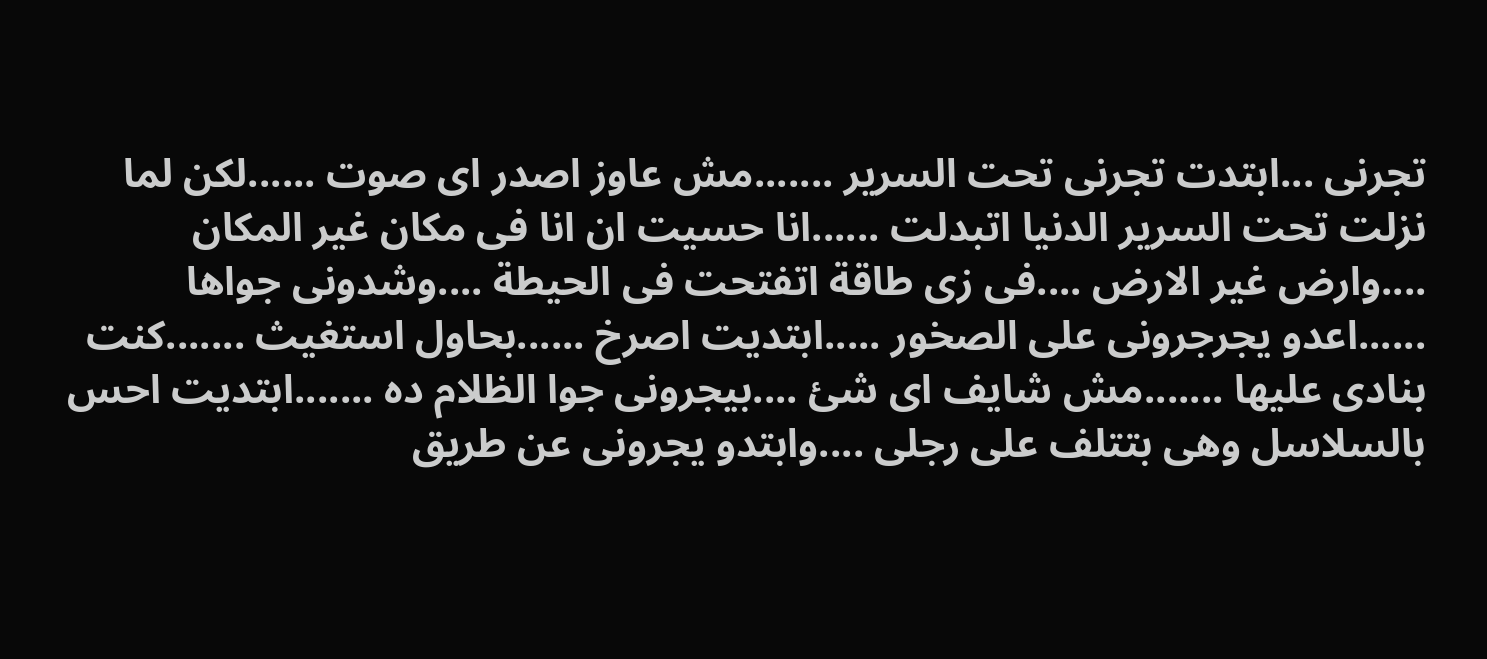تجرنى ...ابتدت تجرنى تحت السرير .......مش عاوز اصدر اى صوت ......لكن لما نزلت تحت السرير الدنيا اتبدلت ......انا حسيت ان انا فى مكان غير المكان ....وارض غير الارض ....فى زى طاقة اتفتحت فى الحيطة ....وشدونى جواها ......اعدو يجرجرونى على الصخور .....ابتديت اصرخ ......بحاول استغيث .......كنت بنادى عليها .......مش شايف اى شئ ....بيجرونى جوا الظلام ده .......ابتديت احس بالسلاسل وهى بتتلف على رجلى ....وابتدو يجرونى عن طريق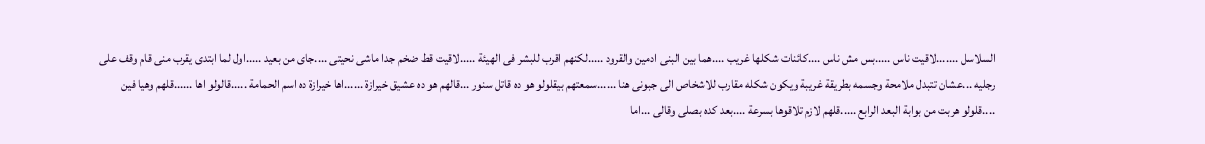السلاسل .......لاقيت ناس .....بس مش ناس ....كائنات شكلها غريب ....هما بين البنى ادمين والقرود .....لكنهم اقرب للبشر فى الهيئة .....لاقيت قط ضخم جدا ماشى نحيتى ....جاى من بعيد .....اول لما ابتدى يقرب منى قام وقف على رجليه ...عشان تتبدل ملامحة وجسمه بطريقة غريبة ويكون شكله مقارب للاشخاص الى جبونى هنا ......سمعتهم بيقلولو هو ده قاتل سنور ...قالهم هو ده عشيق خيرازة ......اها خيرازة ده اسم الحمامة .....قالولو اها ......قلهم وهيا فين ....قلولو هربت من بوابة البعد الرابع .....قلهم لازم تلاقوها بسرعة ....بعد كده بصلى وقالى ...اما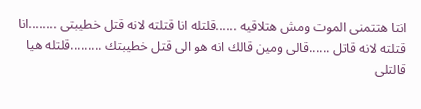انتا هتتمنى الموت ومش هتلاقيه ......قلتله انا قتلته لانه قتل خطيبتى ........انا قتلته لانه قاتل ......قالى ومين قالك انه هو الى قتل خطيبتك .........قلتله هيا قالتلى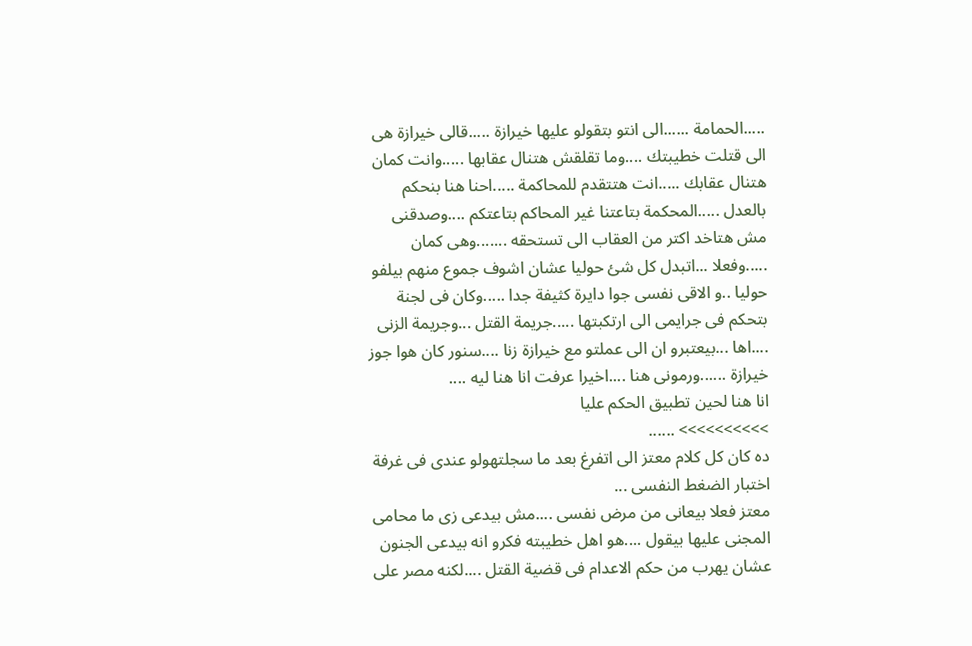.....الحمامة ......الى انتو بتقولو عليها خيرازة .....قالى خيرازة هى الى قتلت خطيبتك ....وما تقلقش هتنال عقابها .....وانت كمان هتنال عقابك .....انت هتتقدم للمحاكمة .....احنا هنا بنحكم بالعدل .....المحكمة بتاعتنا غير المحاكم بتاعتكم ....وصدقنى مش هتاخد اكتر من العقاب الى تستحقه .......وهى كمان .....وفعلا ...اتبدل كل شئ حوليا عشان اشوف جموع منهم بيلفو حوليا ..و الاقى نفسى جوا دايرة كثيفة جدا .....وكان فى لجنة بتحكم فى جرايمى الى ارتكبتها .....جريمة القتل ...وجريمة الزنى ....اها ...بيعتبرو ان الى عملتو مع خيرازة زنا ....سنور كان هوا جوز خيرازة ......ورمونى هنا ....اخيرا عرفت انا هنا ليه ....
انا هنا لحين تطبيق الحكم عليا
>>>>>>>>>> ......
ده كان كل كلام معتز الى اتفرغ بعد ما سجلتهولو عندى فى غرفة اختبار الضغط النفسى ...
معتز فعلا بيعانى من مرض نفسى ....مش بيدعى زى ما محامى المجنى عليها بيقول ....هو اهل خطيبته فكرو انه بيدعى الجنون عشان يهرب من حكم الاعدام فى قضية القتل ....لكنه مصر على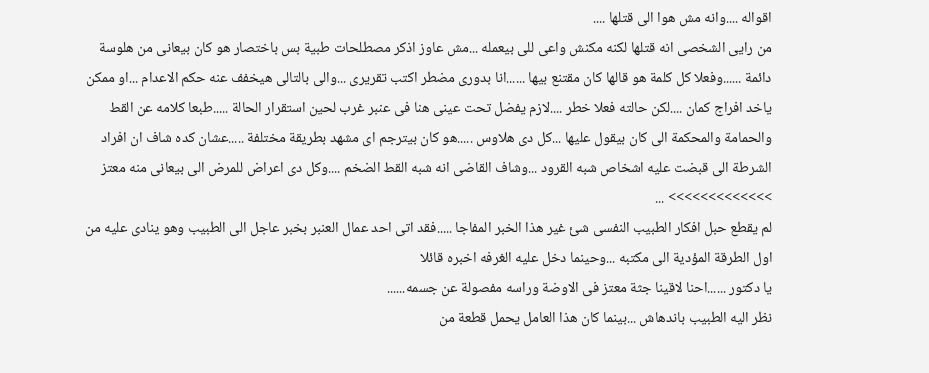اقواله ....وانه مش هوا الى قتلها ....
من رايى الشخصى انه قتلها لكنه مكنش واعى للى بيعمله ...مش عاوز اذكر مصطلحات طبية بس باختصار هو كان بيعانى من هلوسة دائمة ......وفعلا كل كلمة هو قالها كان مقتنع بيها ......انا بدورى مضطر اكتب تقريرى ...والى بالتالى هيخفف عنه حكم الاعدام ...او ممكن ياخد افراج كمان ....لكن حالته فعلا خطر ....لازم يفضل تحت عينى هنا فى عنبر غرب لحين استقرار الحالة .....طبعا كلامه عن القط والحمامة والمحكمة الى كان بيقول عليها ...كل دى هلاوس .....هو كان بيترجم اى مشهد بطريقة مختلفة .....عشان كده شاف ان افراد الشرطة الى قبضت عليه اشخاص شبه القرود ...وشاف القاضى انه شبه القط الضخم ....وكل دى اعراض للمرض الى بيعانى منه معتز
>>>>>>>>>>>>> ...
لم يقطع حبل افكار الطبيب النفسى شئ غير هذا الخبر المفاجا .....فقد اتى احد عمال العنبر بخبر عاجل الى الطبيب وهو ينادى عليه من اول الطرقة المؤدية الى مكتبه ...وحينما دخل عليه الغرفه اخبره قائلا
يا دكتور ......احنا لاقينا جثة معتز فى الاوضة وراسه مفصولة عن جسمه......
نظر اليه الطبيب باندهاش ...بينما كان هذا العامل يحمل قطعة من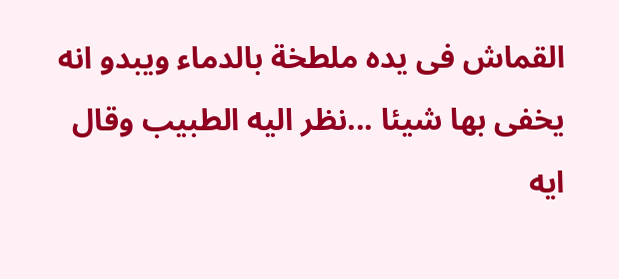القماش فى يده ملطخة بالدماء ويبدو انه يخفى بها شيئا ...نظر اليه الطبيب وقال
ايه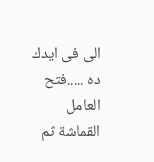الى فى ايدك ده .....فتح العامل القماشة ثم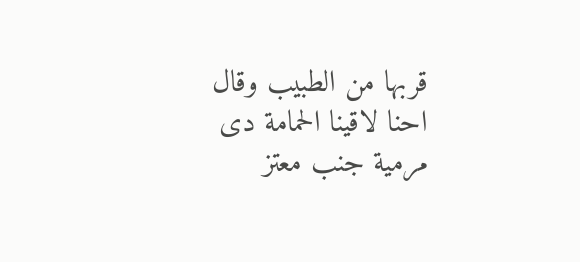قربها من الطبيب وقال
احنا لاقينا الحمامة دى مرمية جنب معتز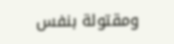ومقتولة بنفس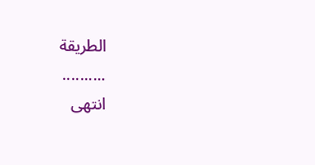الطريقة
..........
انتهى